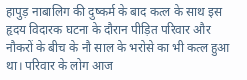हापुड़ नाबालिग की दुष्कर्म के बाद कत्ल के साथ इस हृदय विदारक घटना के दौरान पीड़ित परिवार और नौकरों के बीच के नौ साल के भरोसे का भी कत्ल हुआ था। परिवार के लोग आज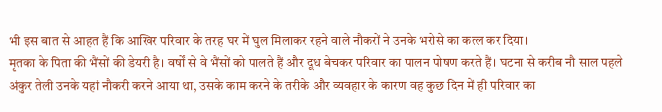भी इस बात से आहत हैं कि आखिर परिवार के तरह घर में घुल मिलाकर रहने वाले नौकरों ने उनके भरोसे का कत्ल कर दिया।
मृतका के पिता की भैंसों की डेयरी है। वर्षों से वे भैंसों को पालते हैं और दूध बेचकर परिवार का पालन पोषण करते हैं। घटना से करीब नौ साल पहले अंकुर तेली उनके यहां नौकरी करने आया था, उसके काम करने के तरीके और व्यवहार के कारण वह कुछ दिन में ही परिवार का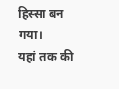हिस्सा बन गया।
यहां तक की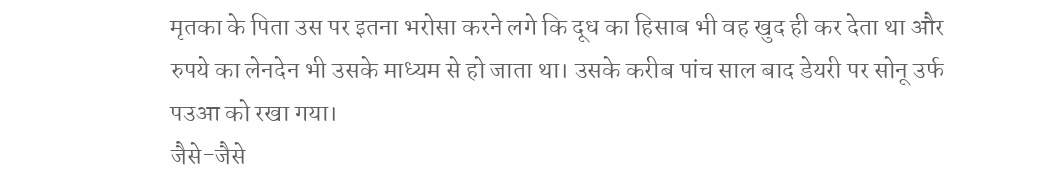मृतका के पिता उस पर इतना भरोसा करने लगे कि दूध का हिसाब भी वह खुद ही कर देता था और रुपये का लेनदेन भी उसके माध्यम से हो जाता था। उसके करीब पांच साल बाद डेयरी पर सोनू उर्फ पउआ को रखा गया।
जैसे-जैसे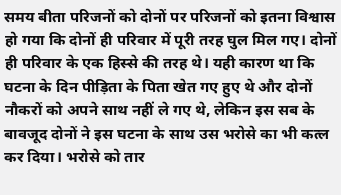समय बीता परिजनों को दोनों पर परिजनों को इतना विश्वास हो गया कि दोनों ही परिवार में पूरी तरह घुल मिल गए। दोनों ही परिवार के एक हिस्से की तरह थे। यही कारण था कि घटना के दिन पीड़िता के पिता खेत गए हुए थे और दोनों नौकरों को अपने साथ नहीं ले गए थे, लेकिन इस सब के बावजूद दोनों ने इस घटना के साथ उस भरोसे का भी कत्ल कर दिया। भरोसे को तार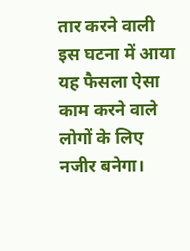तार करने वाली इस घटना में आया यह फैसला ऐसा काम करने वाले लोगों के लिए नजीर बनेगा।